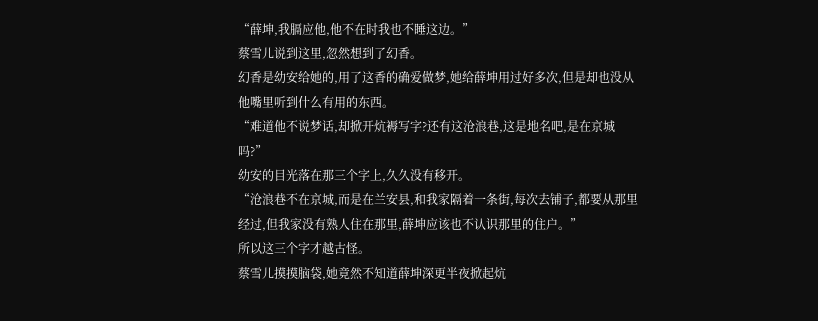“薛坤,我膈应他,他不在时我也不睡这边。”
蔡雪儿说到这里,忽然想到了幻香。
幻香是幼安给她的,用了这香的确爱做梦,她给薛坤用过好多次,但是却也没从他嘴里听到什么有用的东西。
“难道他不说梦话,却掀开炕褥写字?还有这沧浪巷,这是地名吧,是在京城吗?”
幼安的目光落在那三个字上,久久没有移开。
“沧浪巷不在京城,而是在兰安县,和我家隔着一条街,每次去铺子,都要从那里经过,但我家没有熟人住在那里,薛坤应该也不认识那里的住户。”
所以这三个字才越古怪。
蔡雪儿摸摸脑袋,她竟然不知道薛坤深更半夜掀起炕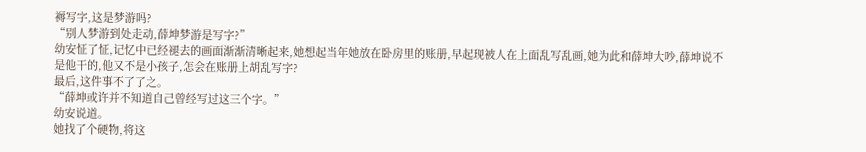褥写字,这是梦游吗?
“别人梦游到处走动,薛坤梦游是写字?”
幼安怔了怔,记忆中已经褪去的画面渐渐清晰起来,她想起当年她放在卧房里的账册,早起现被人在上面乱写乱画,她为此和薛坤大吵,薛坤说不是他干的,他又不是小孩子,怎会在账册上胡乱写字?
最后,这件事不了了之。
“薛坤或许并不知道自己曾经写过这三个字。”
幼安说道。
她找了个硬物,将这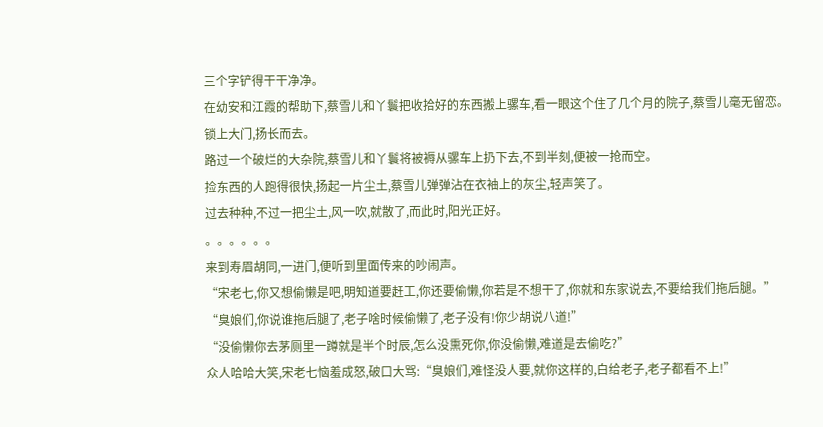三个字铲得干干净净。
在幼安和江霞的帮助下,蔡雪儿和丫鬟把收拾好的东西搬上骡车,看一眼这个住了几个月的院子,蔡雪儿毫无留恋。
锁上大门,扬长而去。
路过一个破烂的大杂院,蔡雪儿和丫鬟将被褥从骡车上扔下去,不到半刻,便被一抢而空。
捡东西的人跑得很快,扬起一片尘土,蔡雪儿弹弹沾在衣袖上的灰尘,轻声笑了。
过去种种,不过一把尘土,风一吹,就散了,而此时,阳光正好。
。。。。。。
来到寿眉胡同,一进门,便听到里面传来的吵闹声。
“宋老七,你又想偷懒是吧,明知道要赶工,你还要偷懒,你若是不想干了,你就和东家说去,不要给我们拖后腿。”
“臭娘们,你说谁拖后腿了,老子啥时候偷懒了,老子没有!你少胡说八道!”
“没偷懒你去茅厕里一蹲就是半个时辰,怎么没熏死你,你没偷懒,难道是去偷吃?”
众人哈哈大笑,宋老七恼羞成怒,破口大骂:“臭娘们,难怪没人要,就你这样的,白给老子,老子都看不上!”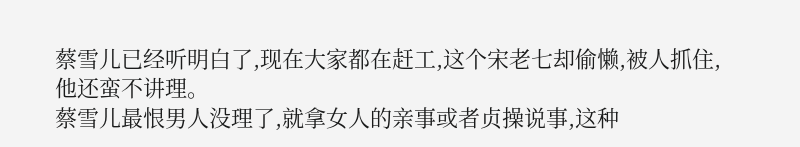蔡雪儿已经听明白了,现在大家都在赶工,这个宋老七却偷懒,被人抓住,他还蛮不讲理。
蔡雪儿最恨男人没理了,就拿女人的亲事或者贞操说事,这种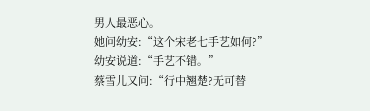男人最恶心。
她问幼安:“这个宋老七手艺如何?”
幼安说道:“手艺不错。”
蔡雪儿又问:“行中翘楚?无可替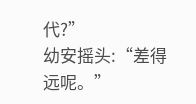代?”
幼安摇头:“差得远呢。”